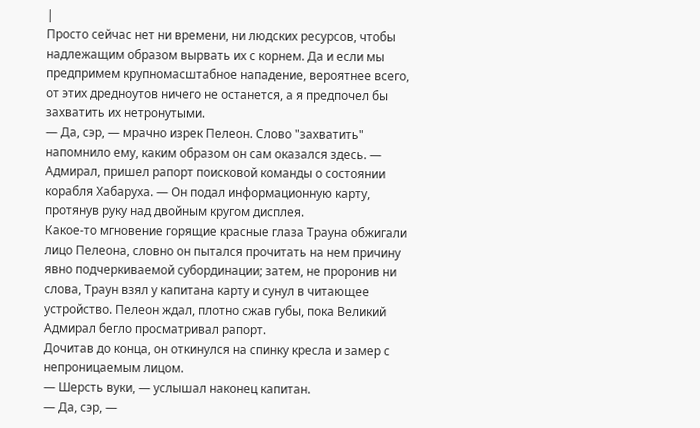|
Просто сейчас нет ни времени, ни людских ресурсов, чтобы надлежащим образом вырвать их с корнем. Да и если мы предпримем крупномасштабное нападение, вероятнее всего, от этих дредноутов ничего не останется, а я предпочел бы захватить их нетронутыми.
— Да, сэр, — мрачно изрек Пелеон. Слово "захватить" напомнило ему, каким образом он сам оказался здесь. — Адмирал, пришел рапорт поисковой команды о состоянии корабля Хабаруха. — Он подал информационную карту, протянув руку над двойным кругом дисплея.
Какое-то мгновение горящие красные глаза Трауна обжигали лицо Пелеона, словно он пытался прочитать на нем причину явно подчеркиваемой субординации; затем, не проронив ни слова, Траун взял у капитана карту и сунул в читающее устройство. Пелеон ждал, плотно сжав губы, пока Великий Адмирал бегло просматривал рапорт.
Дочитав до конца, он откинулся на спинку кресла и замер с непроницаемым лицом.
— Шерсть вуки, — услышал наконец капитан.
— Да, сэр, —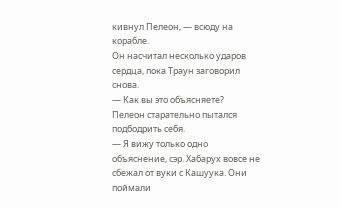кивнул Пелеон, — всюду на корабле.
Он насчитал несколько ударов сердца, пока Траун заговорил снова.
— Как вы это объясняете?
Пелеон старательно пытался подбодрить себя.
— Я вижу только одно объяснение, сэр. Хабарух вовсе не сбежал от вуки с Кашуука. Они поймали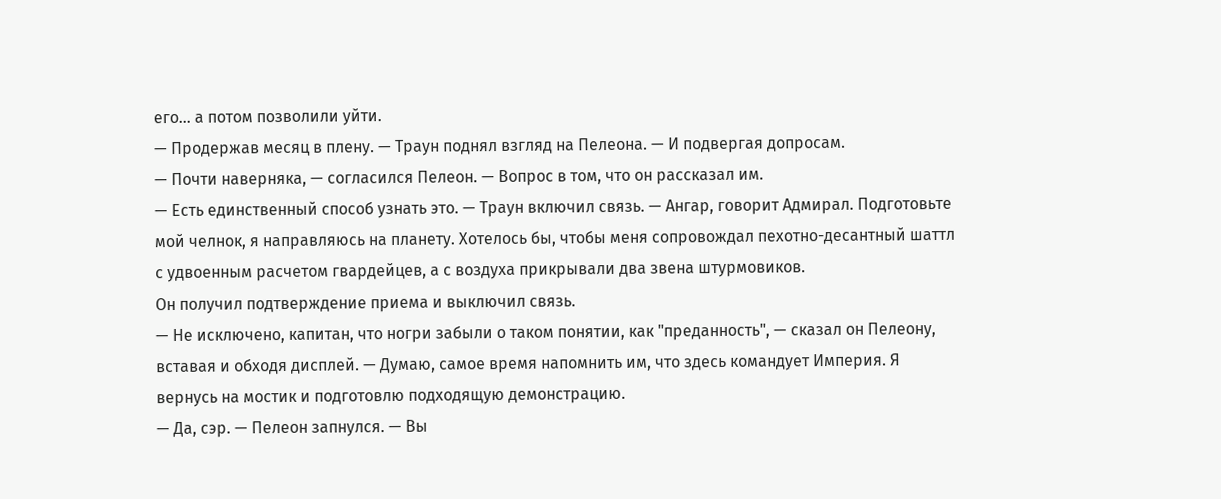его… а потом позволили уйти.
— Продержав месяц в плену. — Траун поднял взгляд на Пелеона. — И подвергая допросам.
— Почти наверняка, — согласился Пелеон. — Вопрос в том, что он рассказал им.
— Есть единственный способ узнать это. — Траун включил связь. — Ангар, говорит Адмирал. Подготовьте мой челнок, я направляюсь на планету. Хотелось бы, чтобы меня сопровождал пехотно-десантный шаттл с удвоенным расчетом гвардейцев, а с воздуха прикрывали два звена штурмовиков.
Он получил подтверждение приема и выключил связь.
— Не исключено, капитан, что ногри забыли о таком понятии, как "преданность", — сказал он Пелеону, вставая и обходя дисплей. — Думаю, самое время напомнить им, что здесь командует Империя. Я вернусь на мостик и подготовлю подходящую демонстрацию.
— Да, сэр. — Пелеон запнулся. — Вы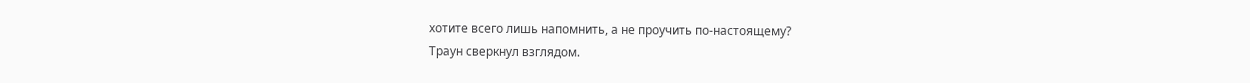хотите всего лишь напомнить, а не проучить по-настоящему?
Траун сверкнул взглядом.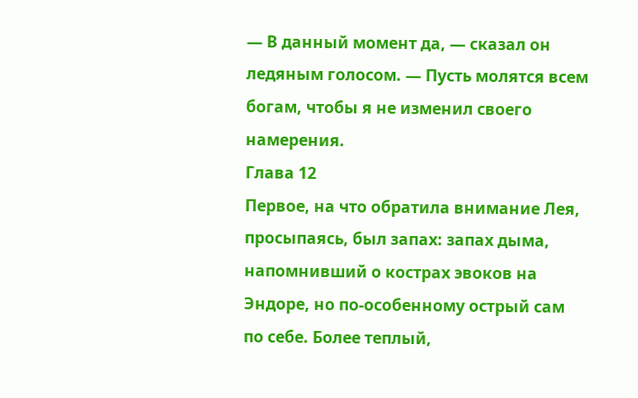— В данный момент да, — сказал он ледяным голосом. — Пусть молятся всем богам, чтобы я не изменил своего намерения.
Глава 12
Первое, на что обратила внимание Лея, просыпаясь, был запах: запах дыма, напомнивший о кострах эвоков на Эндоре, но по-особенному острый сам по себе. Более теплый,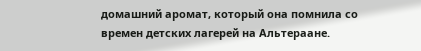домашний аромат, который она помнила со времен детских лагерей на Альтераане.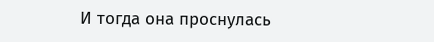И тогда она проснулась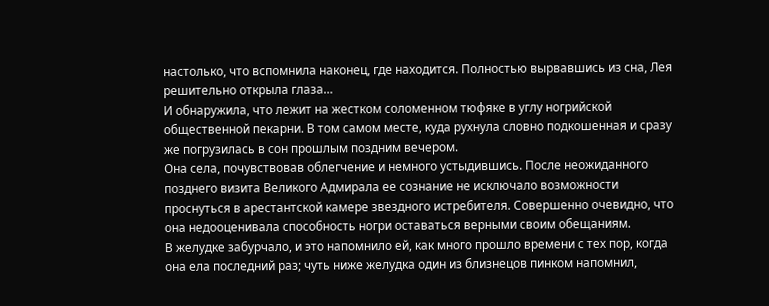настолько, что вспомнила наконец, где находится. Полностью вырвавшись из сна, Лея решительно открыла глаза…
И обнаружила, что лежит на жестком соломенном тюфяке в углу ногрийской общественной пекарни. В том самом месте, куда рухнула словно подкошенная и сразу же погрузилась в сон прошлым поздним вечером.
Она села, почувствовав облегчение и немного устыдившись. После неожиданного позднего визита Великого Адмирала ее сознание не исключало возможности проснуться в арестантской камере звездного истребителя. Совершенно очевидно, что она недооценивала способность ногри оставаться верными своим обещаниям.
В желудке забурчало, и это напомнило ей, как много прошло времени с тех пор, когда она ела последний раз; чуть ниже желудка один из близнецов пинком напомнил,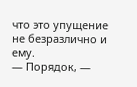что это упущение не безразлично и ему.
— Порядок, —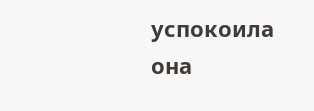успокоила она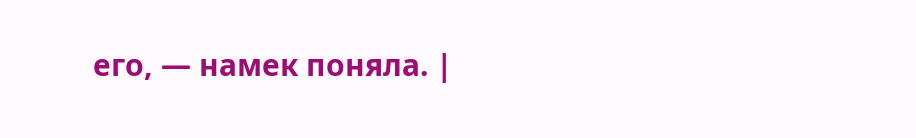его, — намек поняла. |